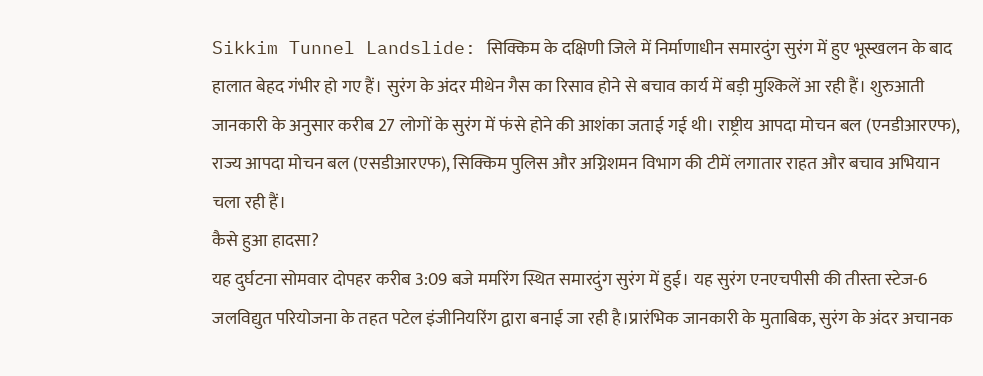Sikkim Tunnel Landslide: सिक्किम के दक्षिणी जिले में निर्माणाधीन समारदुंग सुरंग में हुए भूस्खलन के बाद हालात बेहद गंभीर हो गए हैं। सुरंग के अंदर मीथेन गैस का रिसाव होने से बचाव कार्य में बड़ी मुश्किलें आ रही हैं। शुरुआती जानकारी के अनुसार करीब 27 लोगों के सुरंग में फंसे होने की आशंका जताई गई थी। राष्ट्रीय आपदा मोचन बल (एनडीआरएफ), राज्य आपदा मोचन बल (एसडीआरएफ), सिक्किम पुलिस और अग्निशमन विभाग की टीमें लगातार राहत और बचाव अभियान चला रही हैं।
कैसे हुआ हादसा?
यह दुर्घटना सोमवार दोपहर करीब 3:09 बजे ममरिंग स्थित समारदुंग सुरंग में हुई। यह सुरंग एनएचपीसी की तीस्ता स्टेज-6 जलविद्युत परियोजना के तहत पटेल इंजीनियरिंग द्वारा बनाई जा रही है।प्रारंभिक जानकारी के मुताबिक, सुरंग के अंदर अचानक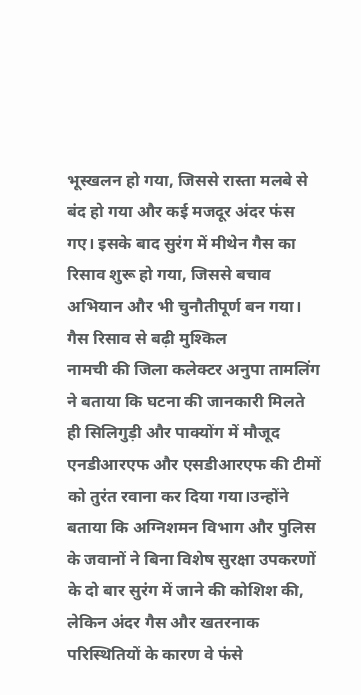भूस्खलन हो गया, जिससे रास्ता मलबे से बंद हो गया और कई मजदूर अंदर फंस गए। इसके बाद सुरंग में मीथेन गैस का रिसाव शुरू हो गया, जिससे बचाव अभियान और भी चुनौतीपूर्ण बन गया।
गैस रिसाव से बढ़ी मुश्किल
नामची की जिला कलेक्टर अनुपा तामलिंग ने बताया कि घटना की जानकारी मिलते ही सिलिगुड़ी और पाक्योंग में मौजूद एनडीआरएफ और एसडीआरएफ की टीमों को तुरंत रवाना कर दिया गया।उन्होंने बताया कि अग्निशमन विभाग और पुलिस के जवानों ने बिना विशेष सुरक्षा उपकरणों के दो बार सुरंग में जाने की कोशिश की, लेकिन अंदर गैस और खतरनाक परिस्थितियों के कारण वे फंसे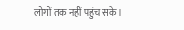लोगों तक नहीं पहुंच सके।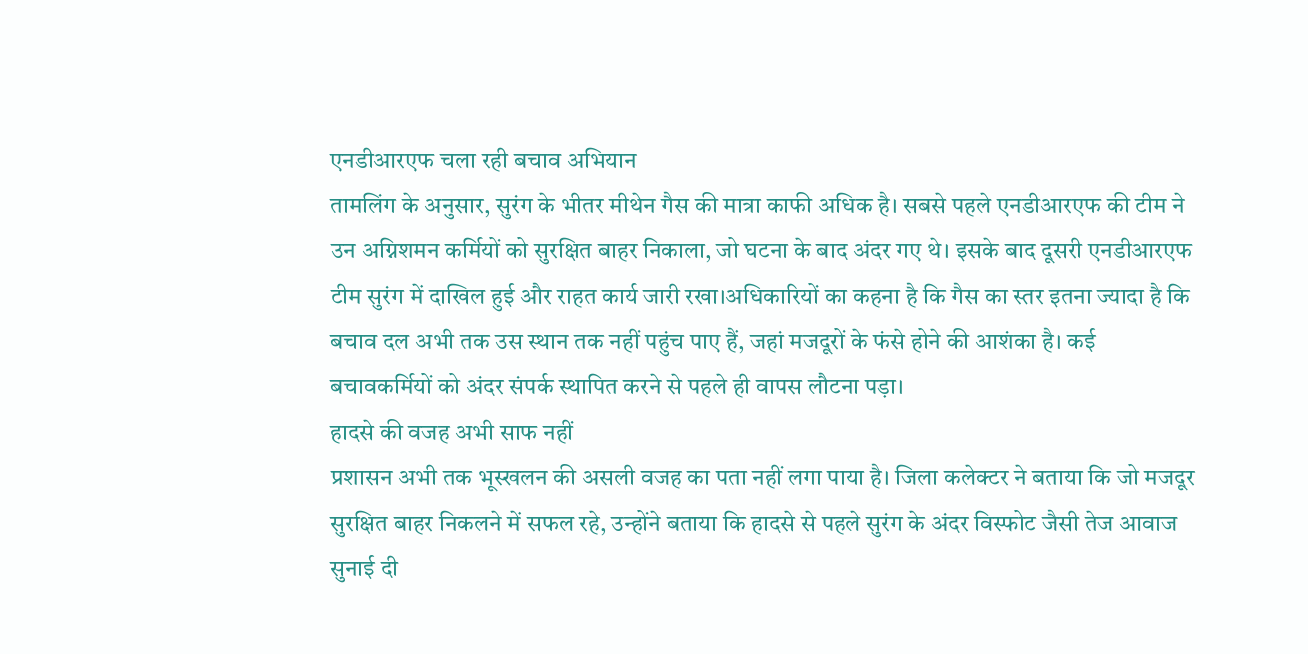एनडीआरएफ चला रही बचाव अभियान
तामलिंग के अनुसार, सुरंग के भीतर मीथेन गैस की मात्रा काफी अधिक है। सबसे पहले एनडीआरएफ की टीम ने उन अग्निशमन कर्मियों को सुरक्षित बाहर निकाला, जो घटना के बाद अंदर गए थे। इसके बाद दूसरी एनडीआरएफ टीम सुरंग में दाखिल हुई और राहत कार्य जारी रखा।अधिकारियों का कहना है कि गैस का स्तर इतना ज्यादा है कि बचाव दल अभी तक उस स्थान तक नहीं पहुंच पाए हैं, जहां मजदूरों के फंसे होने की आशंका है। कई बचावकर्मियों को अंदर संपर्क स्थापित करने से पहले ही वापस लौटना पड़ा।
हादसे की वजह अभी साफ नहीं
प्रशासन अभी तक भूस्खलन की असली वजह का पता नहीं लगा पाया है। जिला कलेक्टर ने बताया कि जो मजदूर सुरक्षित बाहर निकलने में सफल रहे, उन्होंने बताया कि हादसे से पहले सुरंग के अंदर विस्फोट जैसी तेज आवाज सुनाई दी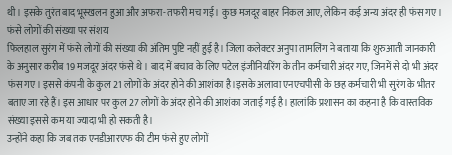थी। इसके तुरंत बाद भूस्खलन हुआ और अफरा-तफरी मच गई। कुछ मजदूर बाहर निकल आए, लेकिन कई अन्य अंदर ही फंस गए।
फंसे लोगों की संख्या पर संशय
फिलहाल सुरंग में फंसे लोगों की संख्या की अंतिम पुष्टि नहीं हुई है। जिला कलेक्टर अनुपा तामलिंग ने बताया कि शुरुआती जानकारी के अनुसार करीब 19 मजदूर अंदर फंसे थे। बाद में बचाव के लिए पटेल इंजीनियरिंग के तीन कर्मचारी अंदर गए, जिनमें से दो भी अंदर फंस गए। इससे कंपनी के कुल 21 लोगों के अंदर होने की आशंका है।इसके अलावा एनएचपीसी के छह कर्मचारी भी सुरंग के भीतर बताए जा रहे हैं। इस आधार पर कुल 27 लोगों के अंदर होने की आशंका जताई गई है। हालांकि प्रशासन का कहना है कि वास्तविक संख्या इससे कम या ज्यादा भी हो सकती है।
उन्होंने कहा कि जब तक एनडीआरएफ की टीम फंसे हुए लोगों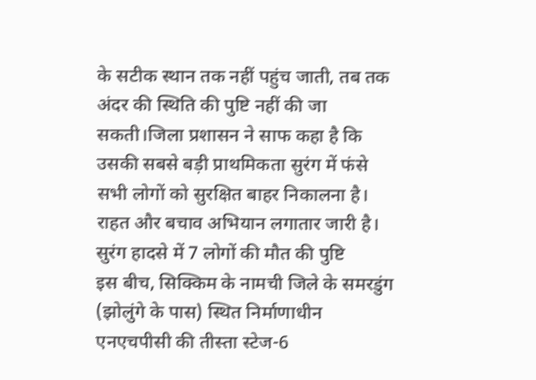के सटीक स्थान तक नहीं पहुंच जाती, तब तक अंदर की स्थिति की पुष्टि नहीं की जा सकती।जिला प्रशासन ने साफ कहा है कि उसकी सबसे बड़ी प्राथमिकता सुरंग में फंसे सभी लोगों को सुरक्षित बाहर निकालना है। राहत और बचाव अभियान लगातार जारी है।
सुरंग हादसे में 7 लोगों की मौत की पुष्टि
इस बीच, सिक्किम के नामची जिले के समरडुंग (झोलुंगे के पास) स्थित निर्माणाधीन एनएचपीसी की तीस्ता स्टेज-6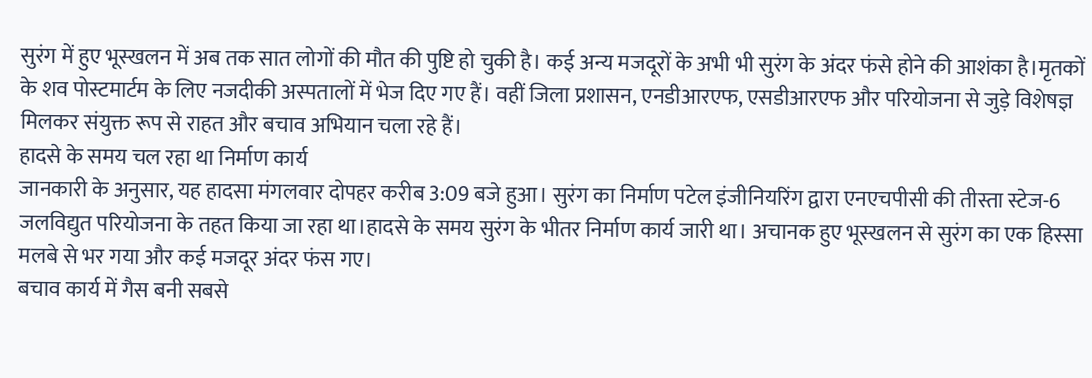सुरंग में हुए भूस्खलन में अब तक सात लोगों की मौत की पुष्टि हो चुकी है। कई अन्य मजदूरों के अभी भी सुरंग के अंदर फंसे होने की आशंका है।मृतकों के शव पोस्टमार्टम के लिए नजदीकी अस्पतालों में भेज दिए गए हैं। वहीं जिला प्रशासन, एनडीआरएफ, एसडीआरएफ और परियोजना से जुड़े विशेषज्ञ मिलकर संयुक्त रूप से राहत और बचाव अभियान चला रहे हैं।
हादसे के समय चल रहा था निर्माण कार्य
जानकारी के अनुसार, यह हादसा मंगलवार दोपहर करीब 3:09 बजे हुआ। सुरंग का निर्माण पटेल इंजीनियरिंग द्वारा एनएचपीसी की तीस्ता स्टेज-6 जलविद्युत परियोजना के तहत किया जा रहा था।हादसे के समय सुरंग के भीतर निर्माण कार्य जारी था। अचानक हुए भूस्खलन से सुरंग का एक हिस्सा मलबे से भर गया और कई मजदूर अंदर फंस गए।
बचाव कार्य में गैस बनी सबसे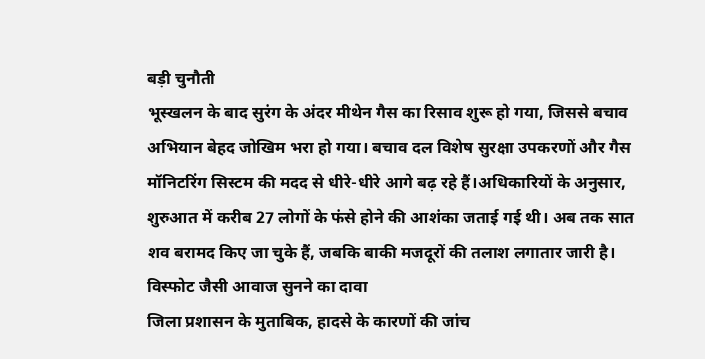बड़ी चुनौती
भूस्खलन के बाद सुरंग के अंदर मीथेन गैस का रिसाव शुरू हो गया, जिससे बचाव अभियान बेहद जोखिम भरा हो गया। बचाव दल विशेष सुरक्षा उपकरणों और गैस मॉनिटरिंग सिस्टम की मदद से धीरे-धीरे आगे बढ़ रहे हैं।अधिकारियों के अनुसार, शुरुआत में करीब 27 लोगों के फंसे होने की आशंका जताई गई थी। अब तक सात शव बरामद किए जा चुके हैं, जबकि बाकी मजदूरों की तलाश लगातार जारी है।
विस्फोट जैसी आवाज सुनने का दावा
जिला प्रशासन के मुताबिक, हादसे के कारणों की जांच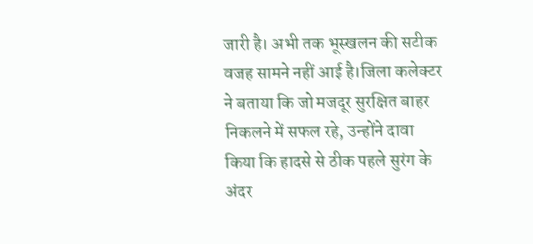जारी है। अभी तक भूस्खलन की सटीक वजह सामने नहीं आई है।जिला कलेक्टर ने बताया कि जो मजदूर सुरक्षित बाहर निकलने में सफल रहे, उन्होंने दावा किया कि हादसे से ठीक पहले सुरंग के अंदर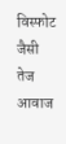विस्फोट जैसी तेज आवाज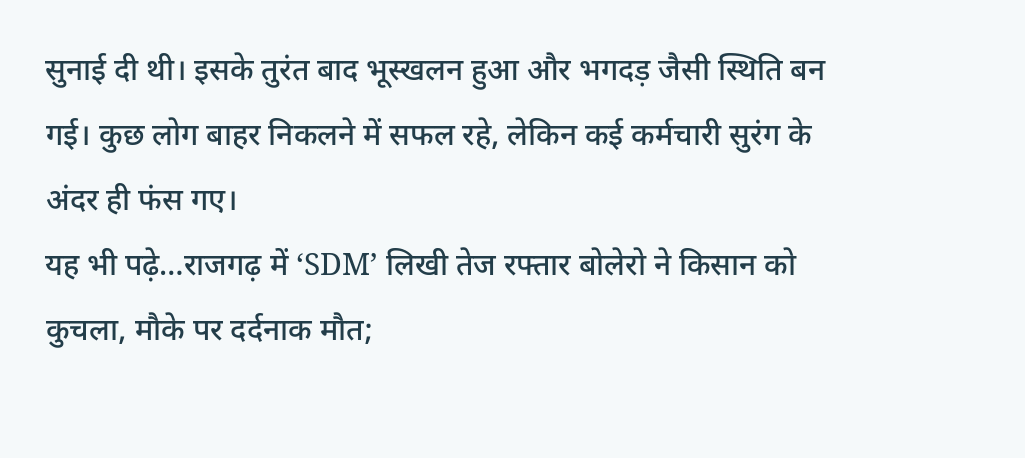सुनाई दी थी। इसके तुरंत बाद भूस्खलन हुआ और भगदड़ जैसी स्थिति बन गई। कुछ लोग बाहर निकलने में सफल रहे, लेकिन कई कर्मचारी सुरंग के अंदर ही फंस गए।
यह भी पढ़े…राजगढ़ में ‘SDM’ लिखी तेज रफ्तार बोलेरो ने किसान को कुचला, मौके पर दर्दनाक मौत;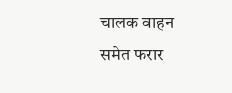चालक वाहन समेत फरार